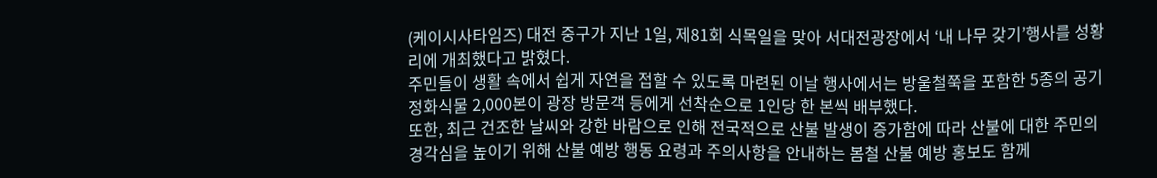(케이시사타임즈) 대전 중구가 지난 1일, 제81회 식목일을 맞아 서대전광장에서 ‘내 나무 갖기’행사를 성황리에 개최했다고 밝혔다.
주민들이 생활 속에서 쉽게 자연을 접할 수 있도록 마련된 이날 행사에서는 방울철쭉을 포함한 5종의 공기정화식물 2,000본이 광장 방문객 등에게 선착순으로 1인당 한 본씩 배부했다.
또한, 최근 건조한 날씨와 강한 바람으로 인해 전국적으로 산불 발생이 증가함에 따라 산불에 대한 주민의 경각심을 높이기 위해 산불 예방 행동 요령과 주의사항을 안내하는 봄철 산불 예방 홍보도 함께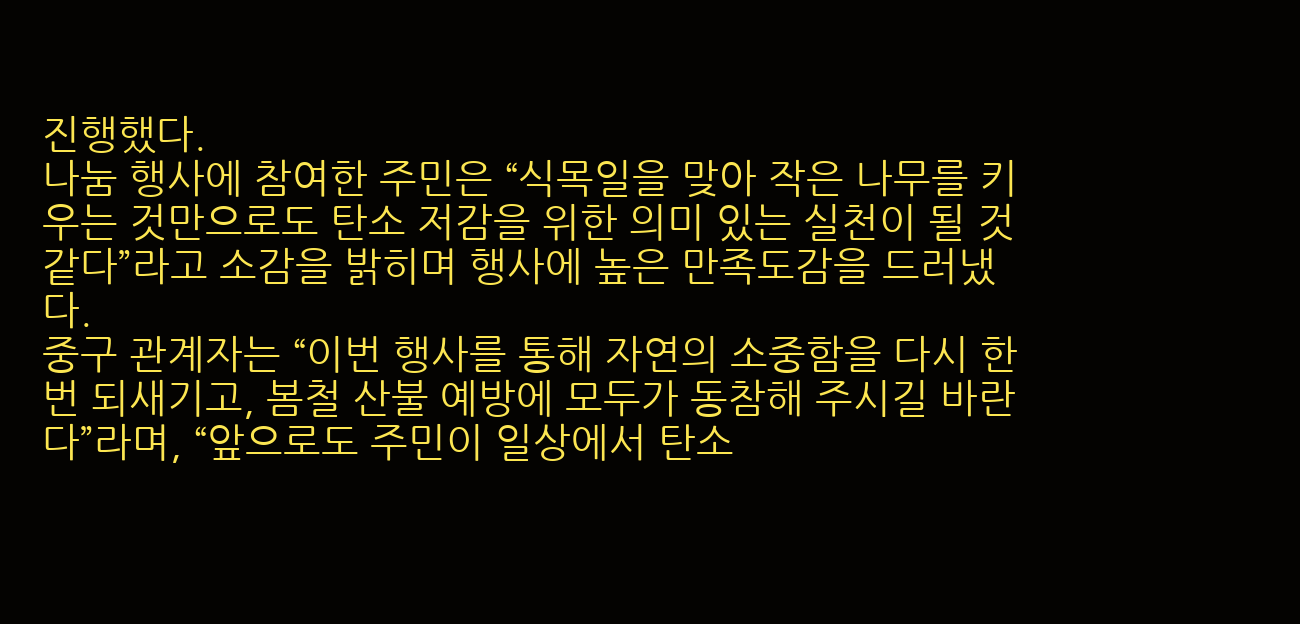진행했다.
나눔 행사에 참여한 주민은 “식목일을 맞아 작은 나무를 키우는 것만으로도 탄소 저감을 위한 의미 있는 실천이 될 것 같다”라고 소감을 밝히며 행사에 높은 만족도감을 드러냈다.
중구 관계자는 “이번 행사를 통해 자연의 소중함을 다시 한번 되새기고, 봄철 산불 예방에 모두가 동참해 주시길 바란다”라며, “앞으로도 주민이 일상에서 탄소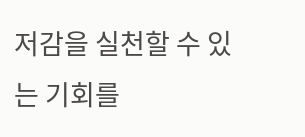저감을 실천할 수 있는 기회를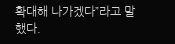확대해 나가겠다”라고 말했다.